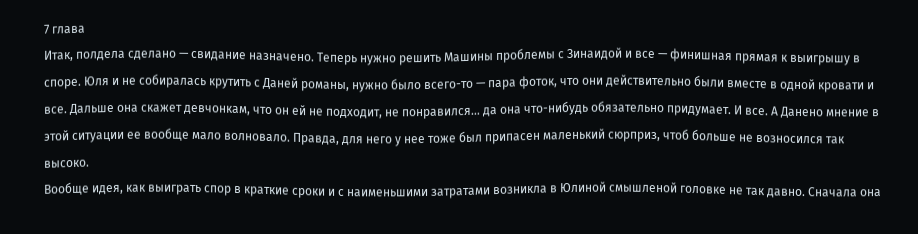7 глава
Итак, полдела сделано — свидание назначено. Теперь нужно решить Машины проблемы с Зинаидой и все — финишная прямая к выигрышу в споре. Юля и не собиралась крутить с Даней романы, нужно было всего-то — пара фоток, что они действительно были вместе в одной кровати и все. Дальше она скажет девчонкам, что он ей не подходит, не понравился… да она что-нибудь обязательно придумает. И все. А Данено мнение в этой ситуации ее вообще мало волновало. Правда, для него у нее тоже был припасен маленький сюрприз, чтоб больше не возносился так высоко.
Вообще идея, как выиграть спор в краткие сроки и с наименьшими затратами возникла в Юлиной смышленой головке не так давно. Сначала она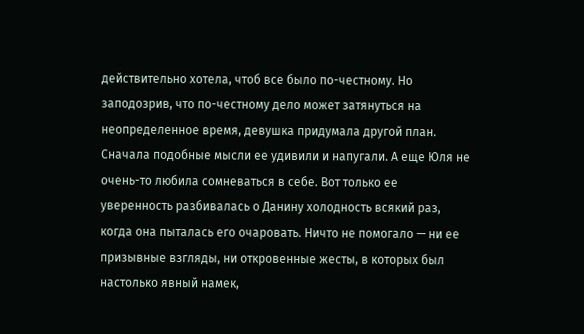действительно хотела, чтоб все было по-честному. Но заподозрив, что по-честному дело может затянуться на неопределенное время, девушка придумала другой план. Сначала подобные мысли ее удивили и напугали. А еще Юля не очень-то любила сомневаться в себе. Вот только ее уверенность разбивалась о Данину холодность всякий раз, когда она пыталась его очаровать. Ничто не помогало — ни ее призывные взгляды, ни откровенные жесты, в которых был настолько явный намек,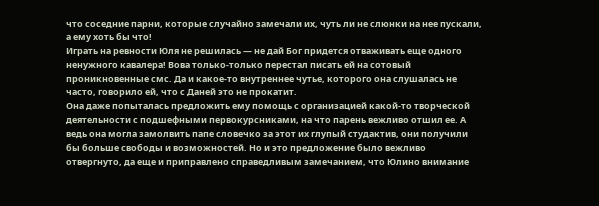что соседние парни, которые случайно замечали их, чуть ли не слюнки на нее пускали, а ему хоть бы что!
Играть на ревности Юля не решилась — не дай Бог придется отваживать еще одного ненужного кавалера! Вова только-только перестал писать ей на сотовый проникновенные смс. Да и какое-то внутреннее чутье, которого она слушалась не часто, говорило ей, что с Даней это не прокатит.
Она даже попыталась предложить ему помощь с организацией какой-то творческой деятельности с подшефными первокурсниками, на что парень вежливо отшил ее. А ведь она могла замолвить папе словечко за этот их глупый студактив, они получили бы больше свободы и возможностей. Но и это предложение было вежливо отвергнуто, да еще и приправлено справедливым замечанием, что Юлино внимание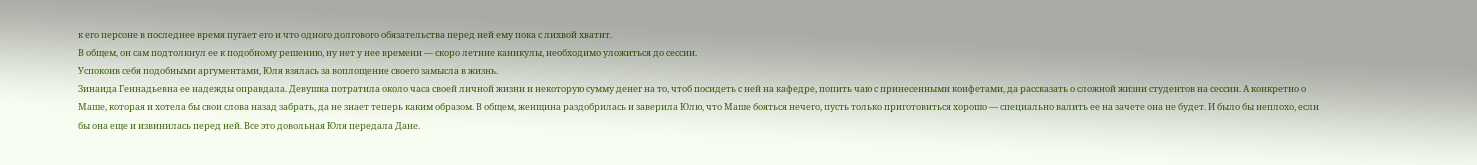к его персоне в последнее время пугает его и что одного долгового обязательства перед ней ему пока с лихвой хватит.
В общем, он сам подтолкнул ее к подобному решению, ну нет у нее времени — скоро летние каникулы, необходимо уложиться до сессии.
Успокоив себя подобными аргументами, Юля взялась за воплощение своего замысла в жизнь.
Зинаида Геннадьевна ее надежды оправдала. Девушка потратила около часа своей личной жизни и некоторую сумму денег на то, чтоб посидеть с ней на кафедре, попить чаю с принесенными конфетами, да рассказать о сложной жизни студентов на сессии. А конкретно о Маше, которая и хотела бы свои слова назад забрать, да не знает теперь каким образом. В общем, женщина раздобрилась и заверила Юлю, что Маше бояться нечего, пусть только приготовиться хорошо — специально валить ее на зачете она не будет. И было бы неплохо, если бы она еще и извинилась перед ней. Все это довольная Юля передала Дане.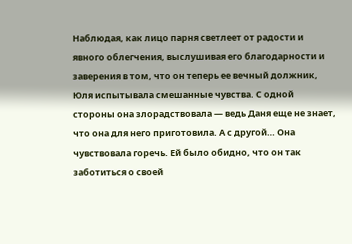Наблюдая, как лицо парня светлеет от радости и явного облегчения, выслушивая его благодарности и заверения в том, что он теперь ее вечный должник, Юля испытывала смешанные чувства. С одной стороны она злорадствовала — ведь Даня еще не знает, что она для него приготовила. А с другой… Она чувствовала горечь. Ей было обидно, что он так заботиться о своей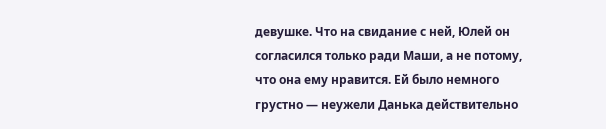девушке. Что на свидание с ней, Юлей он согласился только ради Маши, а не потому, что она ему нравится. Ей было немного грустно — неужели Данька действительно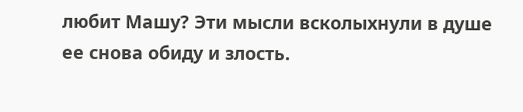любит Машу? Эти мысли всколыхнули в душе ее снова обиду и злость.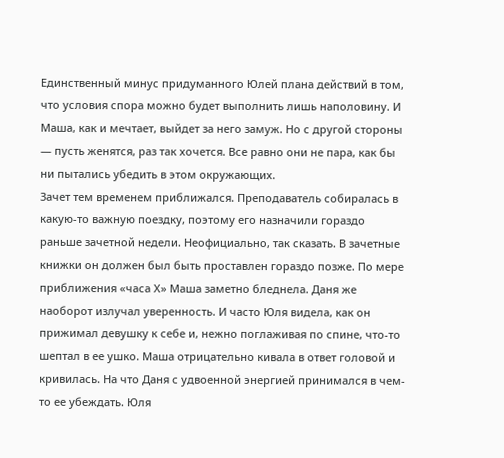Единственный минус придуманного Юлей плана действий в том, что условия спора можно будет выполнить лишь наполовину. И Маша, как и мечтает, выйдет за него замуж. Но с другой стороны — пусть женятся, раз так хочется. Все равно они не пара, как бы ни пытались убедить в этом окружающих.
Зачет тем временем приближался. Преподаватель собиралась в какую-то важную поездку, поэтому его назначили гораздо раньше зачетной недели. Неофициально, так сказать. В зачетные книжки он должен был быть проставлен гораздо позже. По мере приближения «часа Х» Маша заметно бледнела. Даня же наоборот излучал уверенность. И часто Юля видела, как он прижимал девушку к себе и, нежно поглаживая по спине, что-то шептал в ее ушко. Маша отрицательно кивала в ответ головой и кривилась. На что Даня с удвоенной энергией принимался в чем-то ее убеждать. Юля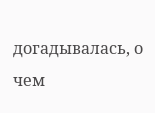догадывалась, о чем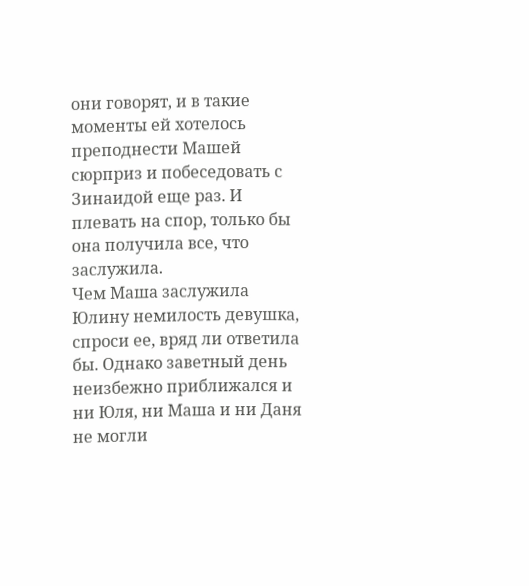они говорят, и в такие моменты ей хотелось преподнести Машей сюрприз и побеседовать с Зинаидой еще раз. И плевать на спор, только бы она получила все, что заслужила.
Чем Маша заслужила Юлину немилость девушка, спроси ее, вряд ли ответила бы. Однако заветный день неизбежно приближался и ни Юля, ни Маша и ни Даня не могли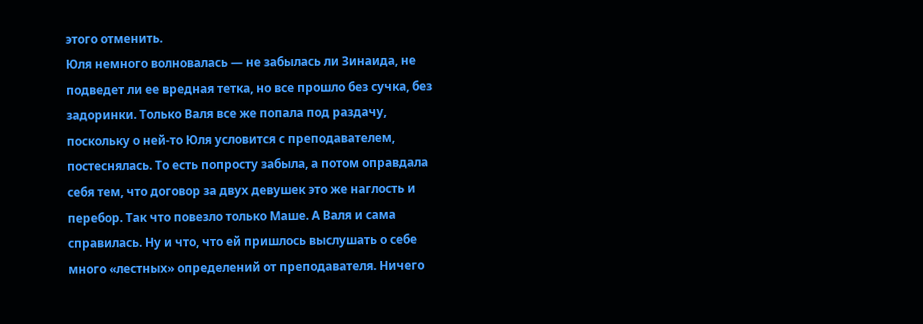этого отменить.
Юля немного волновалась — не забылась ли Зинаида, не подведет ли ее вредная тетка, но все прошло без сучка, без задоринки. Только Валя все же попала под раздачу, поскольку о ней-то Юля условится с преподавателем, постеснялась. То есть попросту забыла, а потом оправдала себя тем, что договор за двух девушек это же наглость и перебор. Так что повезло только Маше. А Валя и сама справилась. Ну и что, что ей пришлось выслушать о себе много «лестных» определений от преподавателя. Ничего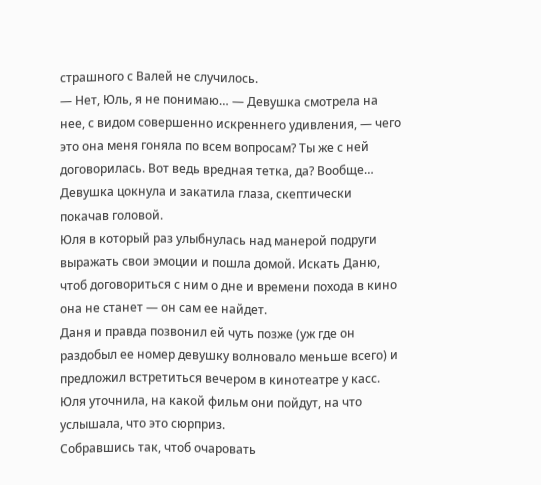страшного с Валей не случилось.
— Нет, Юль, я не понимаю… — Девушка смотрела на нее, с видом совершенно искреннего удивления, — чего это она меня гоняла по всем вопросам? Ты же с ней договорилась. Вот ведь вредная тетка, да? Вообще…
Девушка цокнула и закатила глаза, скептически покачав головой.
Юля в который раз улыбнулась над манерой подруги выражать свои эмоции и пошла домой. Искать Даню, чтоб договориться с ним о дне и времени похода в кино она не станет — он сам ее найдет.
Даня и правда позвонил ей чуть позже (уж где он раздобыл ее номер девушку волновало меньше всего) и предложил встретиться вечером в кинотеатре у касс. Юля уточнила, на какой фильм они пойдут, на что услышала, что это сюрприз.
Собравшись так, чтоб очаровать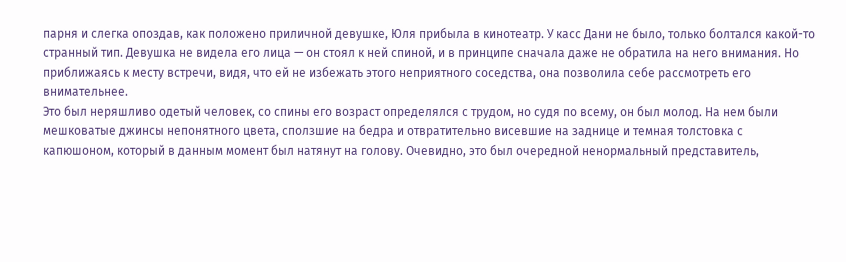парня и слегка опоздав, как положено приличной девушке, Юля прибыла в кинотеатр. У касс Дани не было, только болтался какой-то странный тип. Девушка не видела его лица — он стоял к ней спиной, и в принципе сначала даже не обратила на него внимания. Но приближаясь к месту встречи, видя, что ей не избежать этого неприятного соседства, она позволила себе рассмотреть его внимательнее.
Это был неряшливо одетый человек, со спины его возраст определялся с трудом, но судя по всему, он был молод. На нем были мешковатые джинсы непонятного цвета, сползшие на бедра и отвратительно висевшие на заднице и темная толстовка с капюшоном, который в данным момент был натянут на голову. Очевидно, это был очередной ненормальный представитель,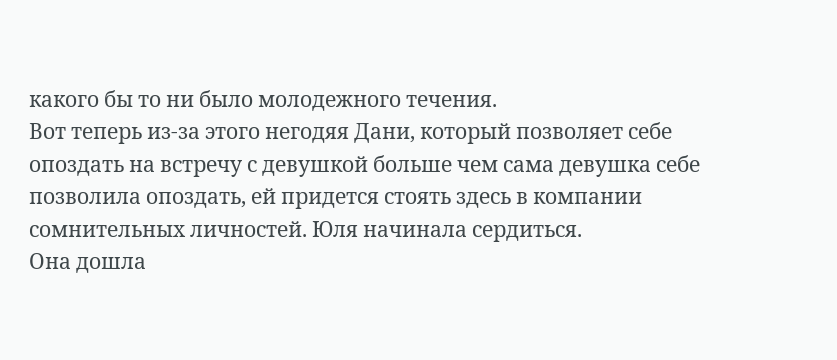какого бы то ни было молодежного течения.
Вот теперь из-за этого негодяя Дани, который позволяет себе опоздать на встречу с девушкой больше чем сама девушка себе позволила опоздать, ей придется стоять здесь в компании сомнительных личностей. Юля начинала сердиться.
Она дошла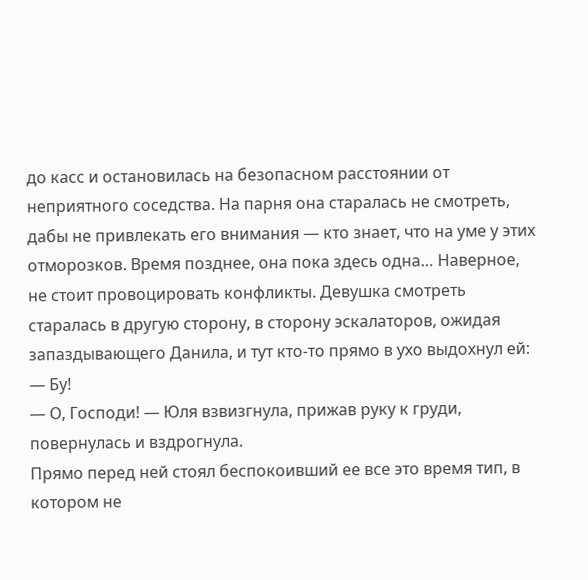до касс и остановилась на безопасном расстоянии от неприятного соседства. На парня она старалась не смотреть, дабы не привлекать его внимания — кто знает, что на уме у этих отморозков. Время позднее, она пока здесь одна… Наверное, не стоит провоцировать конфликты. Девушка смотреть старалась в другую сторону, в сторону эскалаторов, ожидая запаздывающего Данила, и тут кто-то прямо в ухо выдохнул ей:
— Бу!
— О, Господи! — Юля взвизгнула, прижав руку к груди, повернулась и вздрогнула.
Прямо перед ней стоял беспокоивший ее все это время тип, в котором не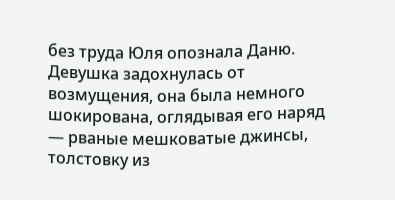без труда Юля опознала Даню. Девушка задохнулась от возмущения, она была немного шокирована, оглядывая его наряд — рваные мешковатые джинсы, толстовку из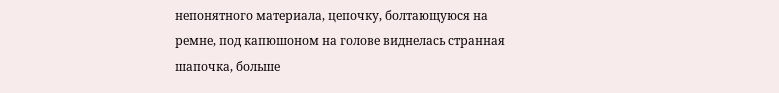непонятного материала, цепочку, болтающуюся на ремне, под капюшоном на голове виднелась странная шапочка, больше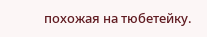похожая на тюбетейку.